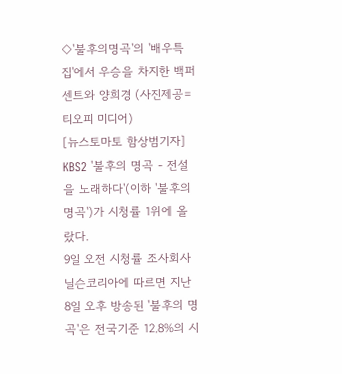◇'불후의명곡'의 '배우특집'에서 우승을 차지한 백퍼센트와 양희경 (사진제공=티오피 미디어)
[뉴스토마토 함상범기자] KBS2 '불후의 명곡 - 전설을 노래하다'(이하 '불후의 명곡')가 시청률 1위에 올랐다.
9일 오전 시청률 조사회사 닐슨코리아에 따르면 지난 8일 오후 방송된 '불후의 명곡'은 전국기준 12.8%의 시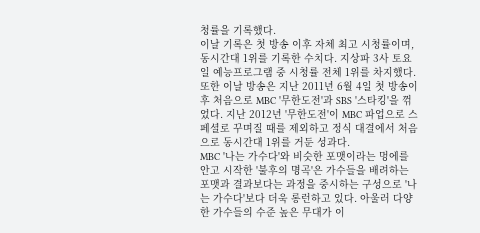청률을 기록했다.
이날 기록은 첫 방송 이후 자체 최고 시청률이며, 동시간대 1위를 기록한 수치다. 지상파 3사 토요일 예능프로그램 중 시청률 전체 1위를 차지했다.
또한 이날 방송은 지난 2011년 6월 4일 첫 방송이후 처음으로 MBC '무한도전'과 SBS '스타킹'을 꺾었다. 지난 2012년 '무한도전'이 MBC 파업으로 스페셜로 꾸며질 때를 제외하고 정식 대결에서 처음으로 동시간대 1위를 거둔 성과다.
MBC '나는 가수다'와 비슷한 포맷이라는 멍에를 안고 시작한 '불후의 명곡'은 가수들을 배려하는 포맷과 결과보다는 과정을 중시하는 구성으로 '나는 가수다'보다 더욱 롱런하고 있다. 아울러 다양한 가수들의 수준 높은 무대가 이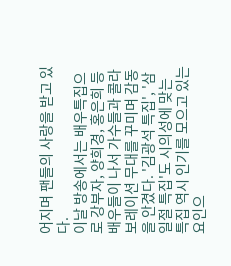어지며 팬들의 사랑을 받고 있다.
이날 방송에서는 배우특집으로 강부자, 양희경, 홍은희 등 배우들이 나서 가수들과 콜라보레이션 무대를 꾸미며 감동을 안겼다. '김광석 특집', '삼일절 특집'도 시의성에 맞는 특집 역시 인기를 모으고 있는 요인으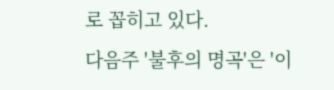로 꼽히고 있다.
다음주 '불후의 명곡'은 '이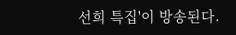선희 특집'이 방송된다.